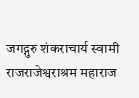जगद्गुरु शंकराचार्य स्वामी राजराजेश्वराश्रम महाराज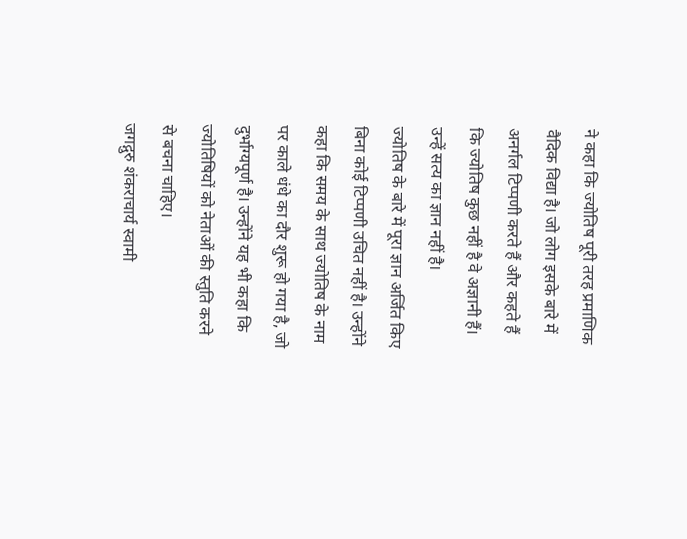ने कहा कि ज्योतिष पूरी तरह प्रमाणिक वैदिक विद्या है। जो लोग इसके बारे में अनर्गल टिप्पणी करते हैं और कहते हैं कि ज्योतिष कुछ नहीं है वे अज्ञानी हैं। उन्हें सत्य का ज्ञान नहीं है।
ज्योतिष के बारे में पूरा ज्ञान अर्जित किए बिना कोई टिप्पणी उचित नहीं है। उन्होंने कहा कि समय के साथ ज्योतिष के नाम पर काले धंधे का दौर शुरू हो गया है, जो दुर्भाग्यपूर्ण है। उन्होंने यह भी कहा कि ज्योतिषियों को नेताओं की स्तुति करने से बचना चाहिए।
जगद्गुरु शंकराचार्य स्वामी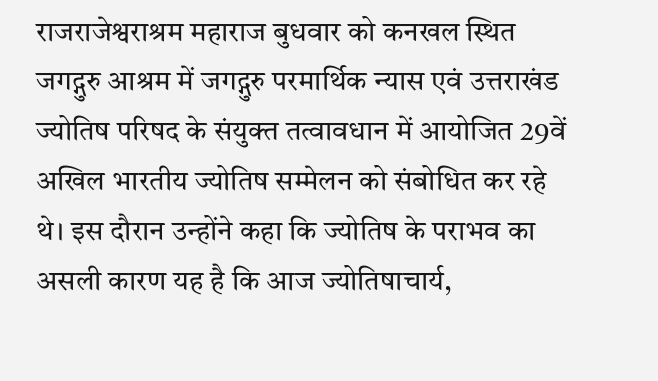राजराजेश्वराश्रम महाराज बुधवार को कनखल स्थित जगद्गुरु आश्रम में जगद्गुरु परमार्थिक न्यास एवं उत्तराखंड ज्योतिष परिषद के संयुक्त तत्वावधान में आयोजित 29वें अखिल भारतीय ज्योतिष सम्मेलन को संबोधित कर रहे थे। इस दौरान उन्होंने कहा कि ज्योतिष के पराभव का असली कारण यह है कि आज ज्योतिषाचार्य,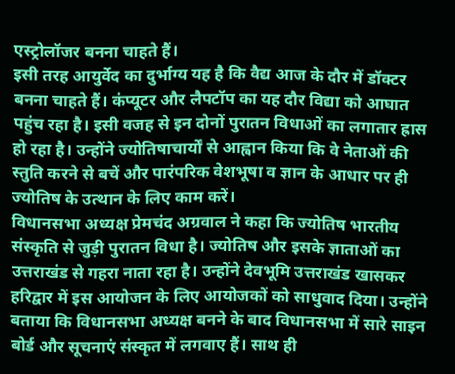एस्ट्रोलॉजर बनना चाहते हैं।
इसी तरह आयुर्वेद का दुर्भाग्य यह है कि वैद्य आज के दौर में डॉक्टर बनना चाहते हैं। कंप्यूटर और लैपटॉप का यह दौर विद्या को आघात पहुंच रहा है। इसी वजह से इन दोनों पुरातन विधाओं का लगातार ह्रास हो रहा है। उन्होंने ज्योतिषाचार्यों से आह्वान किया कि वे नेताओं की स्तुति करने से बचें और पारंपरिक वेशभूषा व ज्ञान के आधार पर ही ज्योतिष के उत्थान के लिए काम करें।
विधानसभा अध्यक्ष प्रेमचंद अग्रवाल ने कहा कि ज्योतिष भारतीय संस्कृति से जुड़ी पुरातन विधा है। ज्योतिष और इसके ज्ञाताओं का उत्तराखंड से गहरा नाता रहा है। उन्होंने देवभूमि उत्तराखंड खासकर हरिद्वार में इस आयोजन के लिए आयोजकों को साधुवाद दिया। उन्होंने बताया कि विधानसभा अध्यक्ष बनने के बाद विधानसभा में सारे साइन बोर्ड और सूचनाएं संस्कृत में लगवाए हैं। साथ ही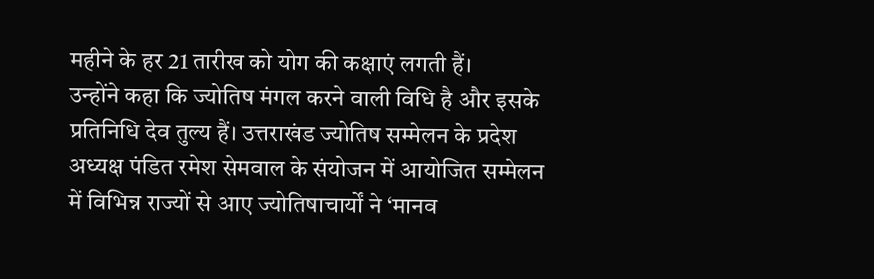महीने के हर 21 तारीख को योग की कक्षाएं लगती हैं।
उन्होंने कहा कि ज्योतिष मंगल करने वाली विधि है और इसके प्रतिनिधि देव तुल्य हैं। उत्तराखंड ज्योतिष सम्मेलन के प्रदेश अध्यक्ष पंडित रमेश सेमवाल के संयोजन में आयोजित सम्मेलन में विभिन्न राज्यों से आए ज्योतिषाचार्यों ने ‘मानव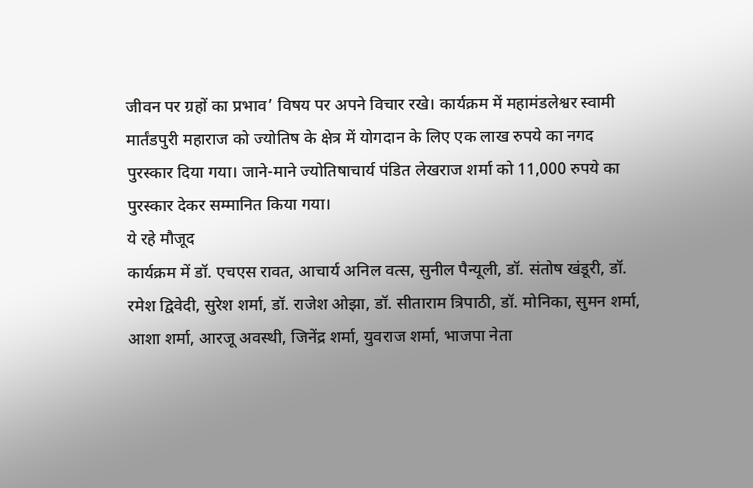जीवन पर ग्रहों का प्रभाव’ विषय पर अपने विचार रखे। कार्यक्रम में महामंडलेश्वर स्वामी मार्तंडपुरी महाराज को ज्योतिष के क्षेत्र में योगदान के लिए एक लाख रुपये का नगद पुरस्कार दिया गया। जाने-माने ज्योतिषाचार्य पंडित लेखराज शर्मा को 11,000 रुपये का पुरस्कार देकर सम्मानित किया गया।
ये रहे मौजूद
कार्यक्रम में डॉ. एचएस रावत, आचार्य अनिल वत्स, सुनील पैन्यूली, डॉ. संतोष खंडूरी, डॉ. रमेश द्विवेदी, सुरेश शर्मा, डॉ. राजेश ओझा, डॉ. सीताराम त्रिपाठी, डॉ. मोनिका, सुमन शर्मा, आशा शर्मा, आरजू अवस्थी, जिनेंद्र शर्मा, युवराज शर्मा, भाजपा नेता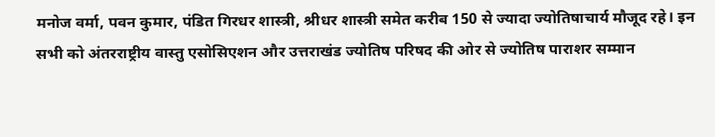मनोज वर्मा, पवन कुमार, पंडित गिरधर शास्त्री, श्रीधर शास्त्री समेत करीब 150 से ज्यादा ज्योतिषाचार्य मौजूद रहे। इन सभी को अंतरराष्ट्रीय वास्तु एसोसिएशन और उत्तराखंड ज्योतिष परिषद की ओर से ज्योतिष पाराशर सम्मान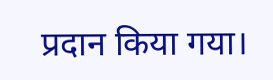प्रदान किया गया।